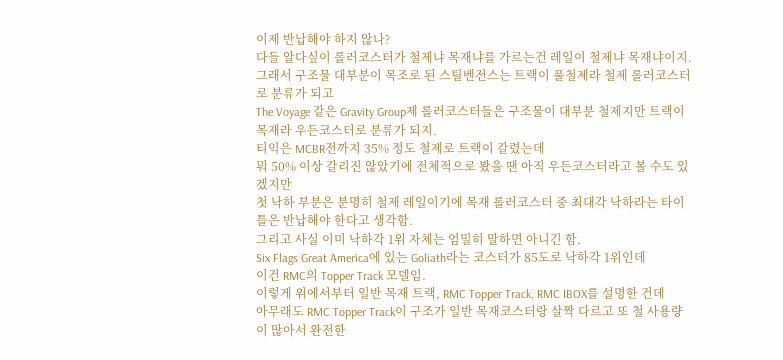이제 반납해야 하지 않나?
다들 알다싶이 롤러코스터가 철제냐 목재냐를 가르는건 레일이 철제냐 목재냐이지.
그래서 구조물 대부분이 목조로 된 스틸벤전스는 트랙이 풀철제라 철제 롤러코스터로 분류가 되고
The Voyage 같은 Gravity Group제 롤러코스터들은 구조물이 대부분 철제지만 트랙이 목재라 우든코스터로 분류가 되지.
티익은 MCBR전까지 35% 정도 철제로 트랙이 갈렸는데
뭐 50% 이상 갈리진 않았기에 전체적으로 봤을 땐 아직 우든코스터라고 볼 수도 있겠지만
첫 낙하 부분은 분명히 철제 레일이기에 목재 롤러코스터 중 최대각 낙하라는 타이틀은 반납해야 한다고 생각함.
그리고 사실 이미 낙하각 1위 자체는 엄밀히 말하면 아니긴 함.
Six Flags Great America에 있는 Goliath라는 코스터가 85도로 낙하각 1위인데
이건 RMC의 Topper Track 모델임.
이렇게 위에서부터 일반 목재 트랙, RMC Topper Track, RMC IBOX를 설명한 건데
아무래도 RMC Topper Track이 구조가 일반 목재코스터랑 살짝 다르고 또 철 사용량이 많아서 완전한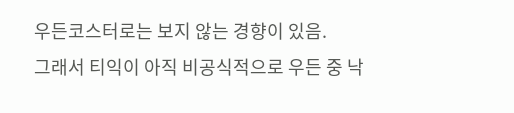우든코스터로는 보지 않는 경향이 있음.
그래서 티익이 아직 비공식적으로 우든 중 낙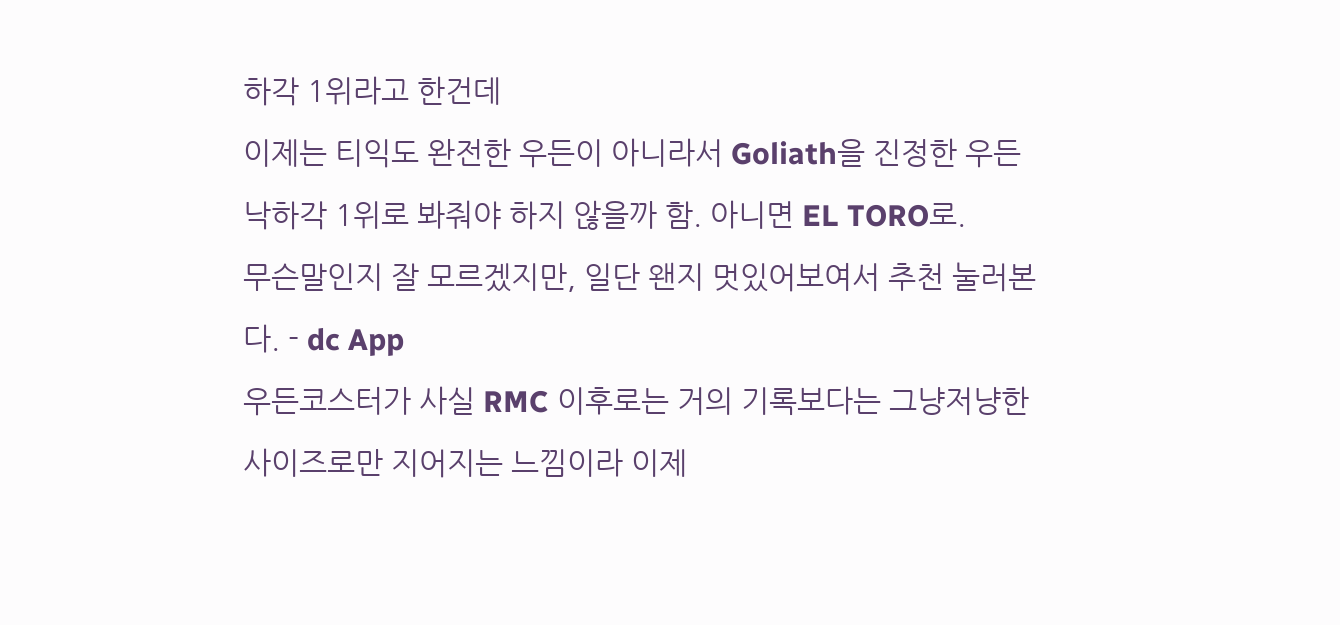하각 1위라고 한건데
이제는 티익도 완전한 우든이 아니라서 Goliath을 진정한 우든 낙하각 1위로 봐줘야 하지 않을까 함. 아니면 EL TORO로.
무슨말인지 잘 모르겠지만, 일단 왠지 멋있어보여서 추천 눌러본다. - dc App
우든코스터가 사실 RMC 이후로는 거의 기록보다는 그냥저냥한 사이즈로만 지어지는 느낌이라 이제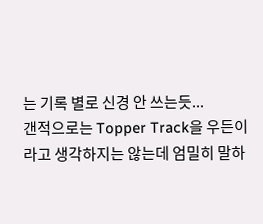는 기록 별로 신경 안 쓰는듯...
갠적으로는 Topper Track을 우든이라고 생각하지는 않는데 엄밀히 말하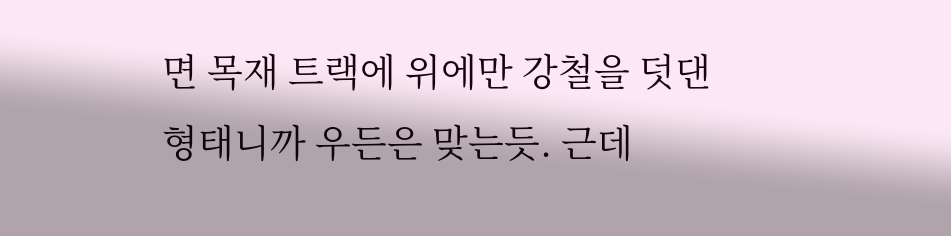면 목재 트랙에 위에만 강철을 덧댄 형태니까 우든은 맞는듯. 근데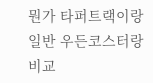뭔가 타퍼트랙이랑 일반 우든코스터랑 비교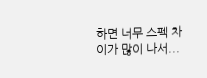하면 너무 스펙 차이가 많이 나서...